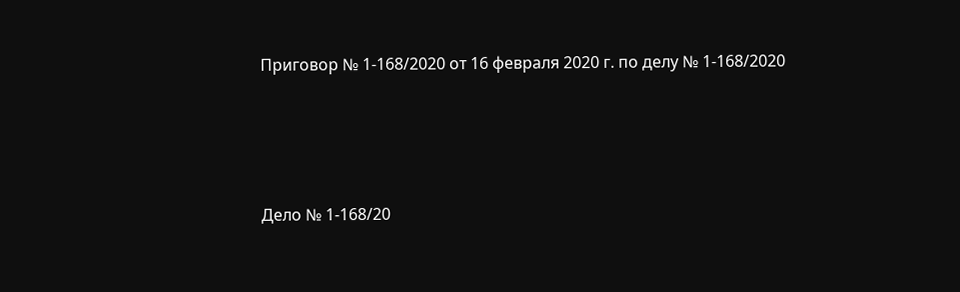Приговор № 1-168/2020 от 16 февраля 2020 г. по делу № 1-168/2020




Дело № 1-168/20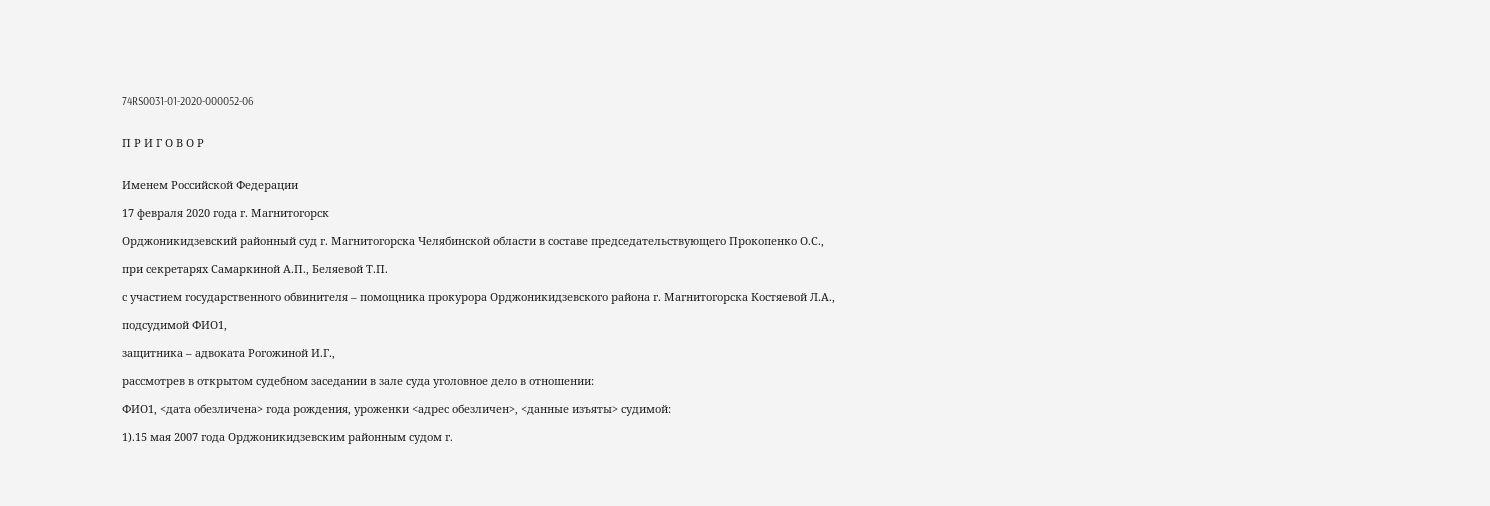74RS0031-01-2020-000052-06


П Р И Г О В О Р


Именем Российской Федерации

17 февраля 2020 года г. Магнитогорск

Орджоникидзевский районный суд г. Магнитогорска Челябинской области в составе председательствующего Прокопенко О.С.,

при секретарях Самаркиной А.П., Беляевой Т.П.

с участием государственного обвинителя – помощника прокурора Орджоникидзевского района г. Магнитогорска Костяевой Л.А.,

подсудимой ФИО1,

защитника – адвоката Рогожиной И.Г.,

рассмотрев в открытом судебном заседании в зале суда уголовное дело в отношении:

ФИО1, <дата обезличена> года рождения, уроженки <адрес обезличен>, <данные изъяты> судимой:

1).15 мая 2007 года Орджоникидзевским районным судом г.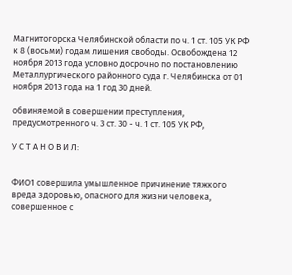Магнитогорска Челябинской области по ч. 1 ст. 105 УК РФ к 8 (восьми) годам лишения свободы. Освобождена 12 ноября 2013 года условно досрочно по постановлению Металлургического районного суда г. Челябинска от 01 ноября 2013 года на 1 год 30 дней.

обвиняемой в совершении преступления, предусмотренного ч. 3 ст. 30 - ч. 1 ст. 105 УК РФ,

У С Т А Н О В И Л:


ФИО1 совершила умышленное причинение тяжкого вреда здоровью, опасного для жизни человека, совершенное с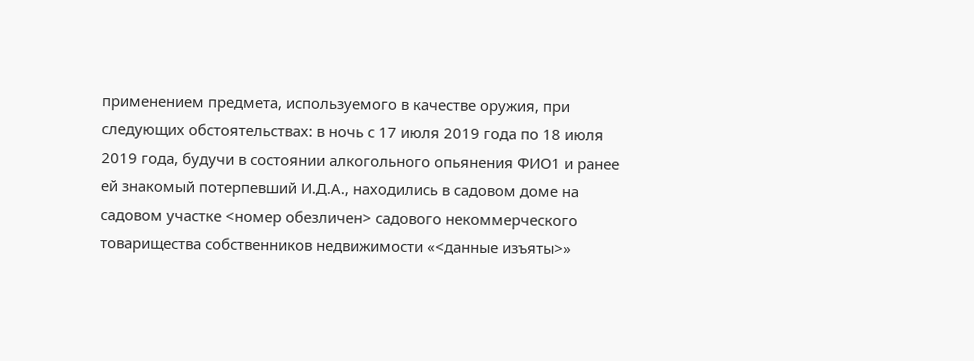применением предмета, используемого в качестве оружия, при следующих обстоятельствах: в ночь с 17 июля 2019 года по 18 июля 2019 года, будучи в состоянии алкогольного опьянения ФИО1 и ранее ей знакомый потерпевший И.Д.А., находились в садовом доме на садовом участке <номер обезличен> садового некоммерческого товарищества собственников недвижимости «<данные изъяты>»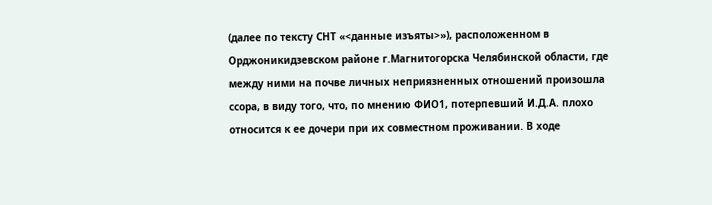(далее по тексту СНТ «<данные изъяты>»), расположенном в Орджоникидзевском районе г.Магнитогорска Челябинской области, где между ними на почве личных неприязненных отношений произошла ссора, в виду того, что, по мнению ФИО1, потерпевший И.Д.А. плохо относится к ее дочери при их совместном проживании. В ходе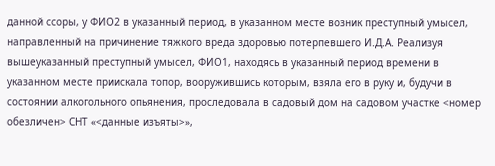данной ссоры, у ФИО2 в указанный период, в указанном месте возник преступный умысел, направленный на причинение тяжкого вреда здоровью потерпевшего И.Д.А. Реализуя вышеуказанный преступный умысел, ФИО1, находясь в указанный период времени в указанном месте приискала топор, вооружившись которым, взяла его в руку и, будучи в состоянии алкогольного опьянения, проследовала в садовый дом на садовом участке <номер обезличен> СНТ «<данные изъяты>»,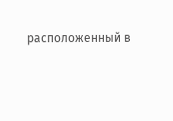расположенный в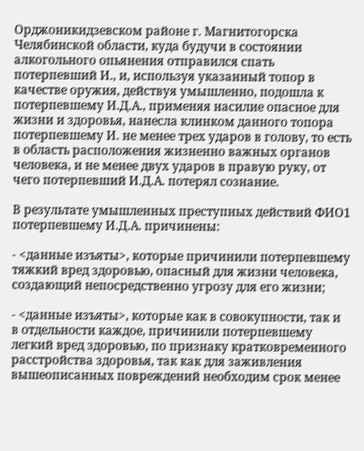Орджоникидзевском районе г. Магнитогорска Челябинской области, куда будучи в состоянии алкогольного опьянения отправился спать потерпевший И., и, используя указанный топор в качестве оружия, действуя умышленно, подошла к потерпевшему И.Д.А., применяя насилие опасное для жизни и здоровья, нанесла клинком данного топора потерпевшему И. не менее трех ударов в голову, то есть в область расположения жизненно важных органов человека, и не менее двух ударов в правую руку, от чего потерпевший И.Д.А. потерял сознание.

В результате умышленных преступных действий ФИО1 потерпевшему И.Д.А. причинены:

- <данные изъяты>, которые причинили потерпевшему тяжкий вред здоровью, опасный для жизни человека, создающий непосредственно угрозу для его жизни;

- <данные изъяты>, которые как в совокупности, так и в отдельности каждое, причинили потерпевшему легкий вред здоровью, по признаку кратковременного расстройства здоровья, так как для заживления вышеописанных повреждений необходим срок менее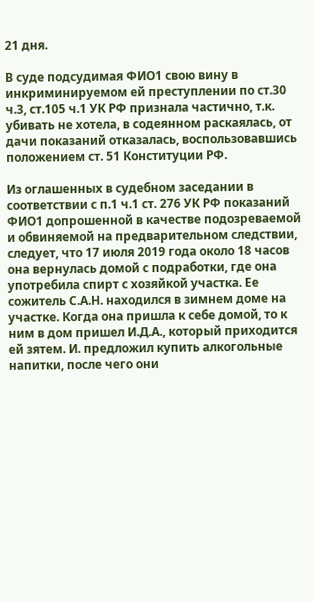21 дня.

В суде подсудимая ФИО1 свою вину в инкриминируемом ей преступлении по ст.30 ч.3, ст.105 ч.1 УК РФ признала частично, т.к. убивать не хотела, в содеянном раскаялась, от дачи показаний отказалась, воспользовавшись положением ст. 51 Конституции РФ.

Из оглашенных в судебном заседании в соответствии с п.1 ч.1 ст. 276 УК РФ показаний ФИО1 допрошенной в качестве подозреваемой и обвиняемой на предварительном следствии, следует, что 17 июля 2019 года около 18 часов она вернулась домой с подработки, где она употребила спирт с хозяйкой участка. Ее сожитель С.А.Н. находился в зимнем доме на участке. Когда она пришла к себе домой, то к ним в дом пришел И.Д.А., который приходится ей зятем. И. предложил купить алкогольные напитки, после чего они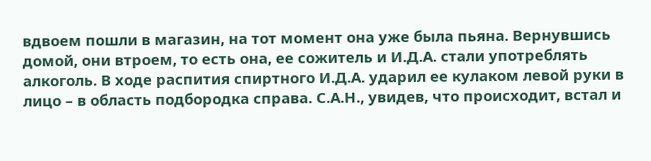вдвоем пошли в магазин, на тот момент она уже была пьяна. Вернувшись домой, они втроем, то есть она, ее сожитель и И.Д.А. стали употреблять алкоголь. В ходе распития спиртного И.Д.А. ударил ее кулаком левой руки в лицо – в область подбородка справа. С.А.Н., увидев, что происходит, встал и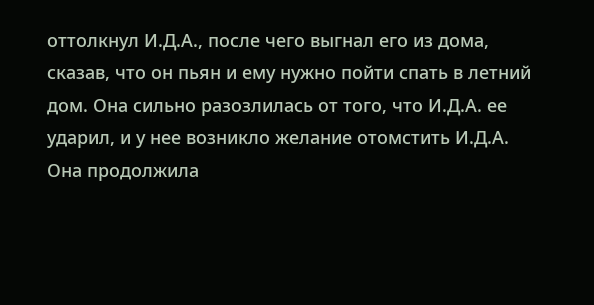оттолкнул И.Д.А., после чего выгнал его из дома, сказав, что он пьян и ему нужно пойти спать в летний дом. Она сильно разозлилась от того, что И.Д.А. ее ударил, и у нее возникло желание отомстить И.Д.А. Она продолжила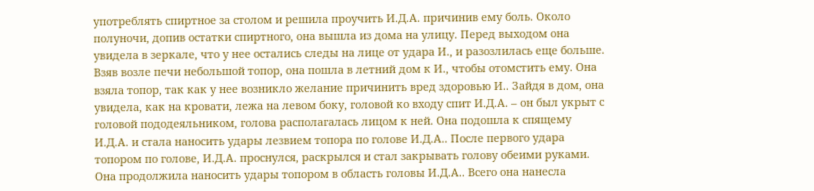употреблять спиртное за столом и решила проучить И.Д.А. причинив ему боль. Около полуночи, допив остатки спиртного, она вышла из дома на улицу. Перед выходом она увидела в зеркале, что у нее остались следы на лице от удара И., и разозлилась еще больше. Взяв возле печи небольшой топор, она пошла в летний дом к И., чтобы отомстить ему. Она взяла топор, так как у нее возникло желание причинить вред здоровью И.. Зайдя в дом, она увидела, как на кровати, лежа на левом боку, головой ко входу спит И.Д.А. – он был укрыт с головой пододеяльником, голова располагалась лицом к ней. Она подошла к спящему И.Д.А. и стала наносить удары лезвием топора по голове И.Д.А.. После первого удара топором по голове, И.Д.А. проснулся, раскрылся и стал закрывать голову обеими руками. Она продолжила наносить удары топором в область головы И.Д.А.. Всего она нанесла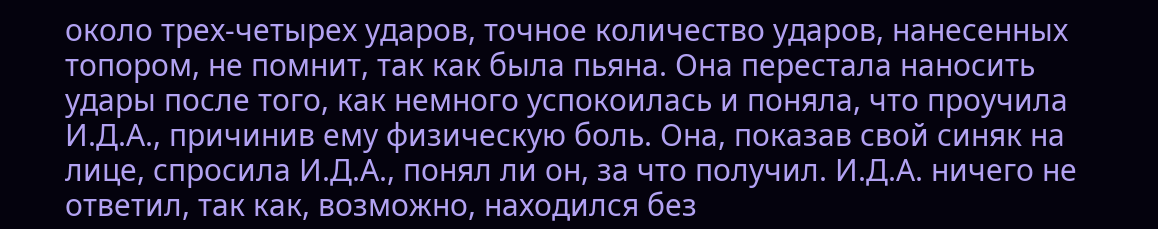около трех-четырех ударов, точное количество ударов, нанесенных топором, не помнит, так как была пьяна. Она перестала наносить удары после того, как немного успокоилась и поняла, что проучила И.Д.А., причинив ему физическую боль. Она, показав свой синяк на лице, спросила И.Д.А., понял ли он, за что получил. И.Д.А. ничего не ответил, так как, возможно, находился без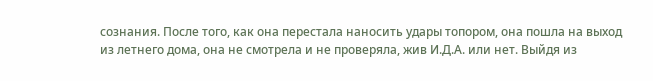сознания. После того, как она перестала наносить удары топором, она пошла на выход из летнего дома, она не смотрела и не проверяла, жив И.Д.А. или нет. Выйдя из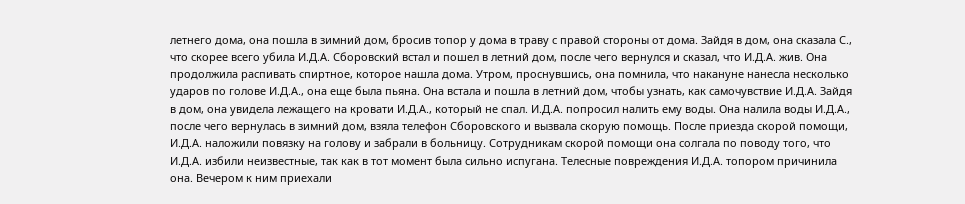летнего дома, она пошла в зимний дом, бросив топор у дома в траву с правой стороны от дома. Зайдя в дом, она сказала С., что скорее всего убила И.Д.А. Сборовский встал и пошел в летний дом, после чего вернулся и сказал, что И.Д.А. жив. Она продолжила распивать спиртное, которое нашла дома. Утром, проснувшись, она помнила, что накануне нанесла несколько ударов по голове И.Д.А., она еще была пьяна. Она встала и пошла в летний дом, чтобы узнать, как самочувствие И.Д.А. Зайдя в дом, она увидела лежащего на кровати И.Д.А., который не спал. И.Д.А. попросил налить ему воды. Она налила воды И.Д.А., после чего вернулась в зимний дом, взяла телефон Сборовского и вызвала скорую помощь. После приезда скорой помощи, И.Д.А. наложили повязку на голову и забрали в больницу. Сотрудникам скорой помощи она солгала по поводу того, что И.Д.А. избили неизвестные, так как в тот момент была сильно испугана. Телесные повреждения И.Д.А. топором причинила она. Вечером к ним приехали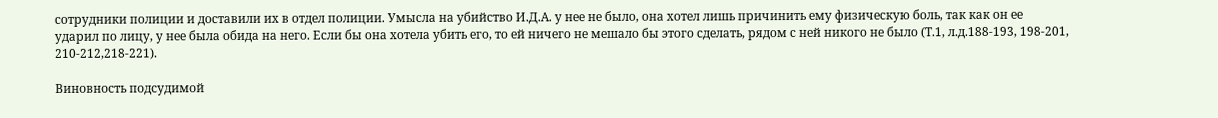сотрудники полиции и доставили их в отдел полиции. Умысла на убийство И.Д.А. у нее не было, она хотел лишь причинить ему физическую боль, так как он ее ударил по лицу, у нее была обида на него. Если бы она хотела убить его, то ей ничего не мешало бы этого сделать, рядом с ней никого не было (Т.1, л.д.188-193, 198-201, 210-212,218-221).

Виновность подсудимой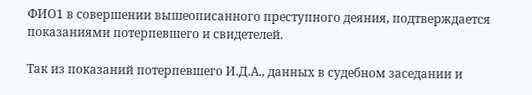ФИО1 в совершении вышеописанного преступного деяния, подтверждается показаниями потерпевшего и свидетелей.

Так из показаний потерпевшего И.Д.А., данных в судебном заседании и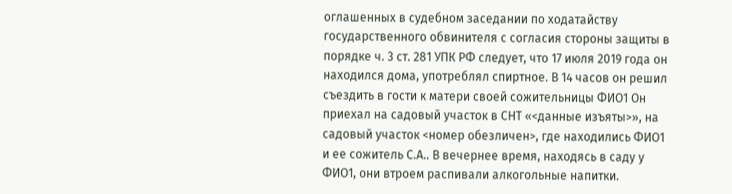оглашенных в судебном заседании по ходатайству государственного обвинителя с согласия стороны защиты в порядке ч. 3 ст. 281 УПК РФ следует, что 17 июля 2019 года он находился дома, употреблял спиртное. В 14 часов он решил съездить в гости к матери своей сожительницы ФИО1 Он приехал на садовый участок в СНТ «<данные изъяты>», на садовый участок <номер обезличен>, где находились ФИО1 и ее сожитель С.А.. В вечернее время, находясь в саду у ФИО1, они втроем распивали алкогольные напитки.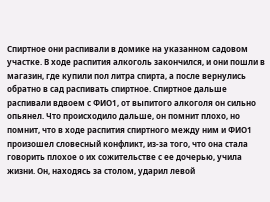Спиртное они распивали в домике на указанном садовом участке. В ходе распития алкоголь закончился, и они пошли в магазин, где купили пол литра спирта, а после вернулись обратно в сад распивать спиртное. Спиртное дальше распивали вдвоем с ФИО1, от выпитого алкоголя он сильно опьянел. Что происходило дальше, он помнит плохо, но помнит, что в ходе распития спиртного между ним и ФИО1 произошел словесный конфликт, из-за того, что она стала говорить плохое о их сожительстве с ее дочерью, учила жизни. Он, находясь за столом, ударил левой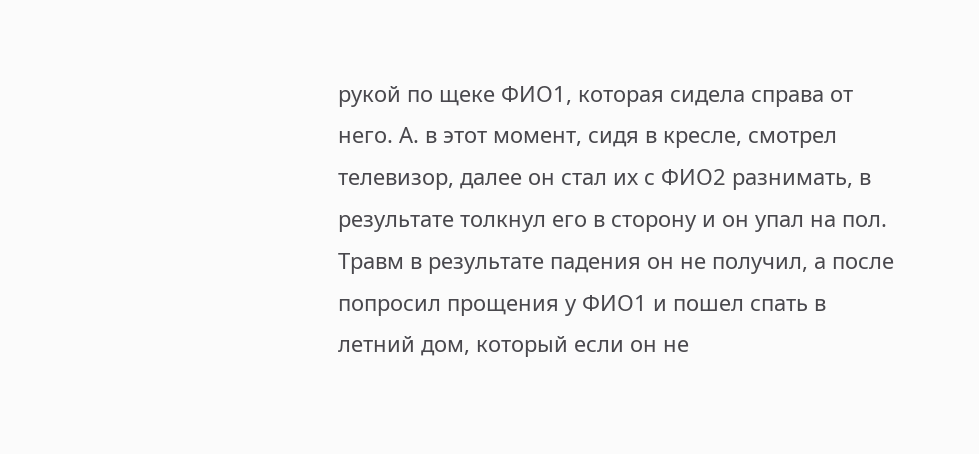рукой по щеке ФИО1, которая сидела справа от него. А. в этот момент, сидя в кресле, смотрел телевизор, далее он стал их с ФИО2 разнимать, в результате толкнул его в сторону и он упал на пол. Травм в результате падения он не получил, а после попросил прощения у ФИО1 и пошел спать в летний дом, который если он не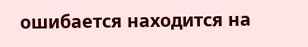ошибается находится на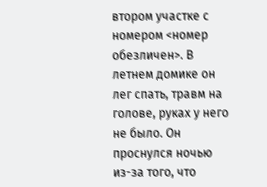втором участке с номером <номер обезличен>. В летнем домике он лег спать, травм на голове, руках у него не было. Он проснулся ночью из-за того, что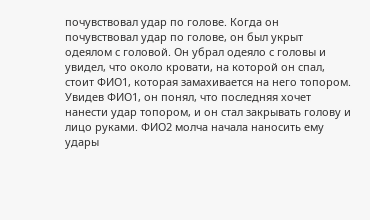почувствовал удар по голове. Когда он почувствовал удар по голове, он был укрыт одеялом с головой. Он убрал одеяло с головы и увидел, что около кровати, на которой он спал, стоит ФИО1, которая замахивается на него топором. Увидев ФИО1, он понял, что последняя хочет нанести удар топором, и он стал закрывать голову и лицо руками. ФИО2 молча начала наносить ему удары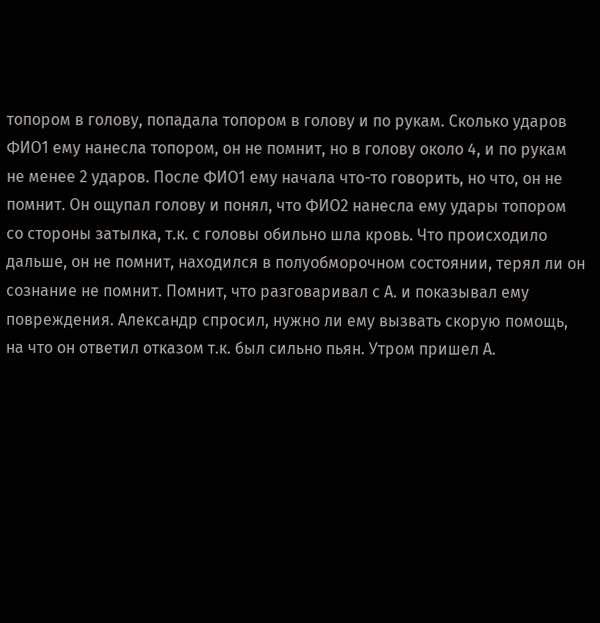топором в голову, попадала топором в голову и по рукам. Сколько ударов ФИО1 ему нанесла топором, он не помнит, но в голову около 4, и по рукам не менее 2 ударов. После ФИО1 ему начала что-то говорить, но что, он не помнит. Он ощупал голову и понял, что ФИО2 нанесла ему удары топором со стороны затылка, т.к. с головы обильно шла кровь. Что происходило дальше, он не помнит, находился в полуобморочном состоянии, терял ли он сознание не помнит. Помнит, что разговаривал с А. и показывал ему повреждения. Александр спросил, нужно ли ему вызвать скорую помощь, на что он ответил отказом т.к. был сильно пьян. Утром пришел А.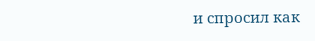и спросил как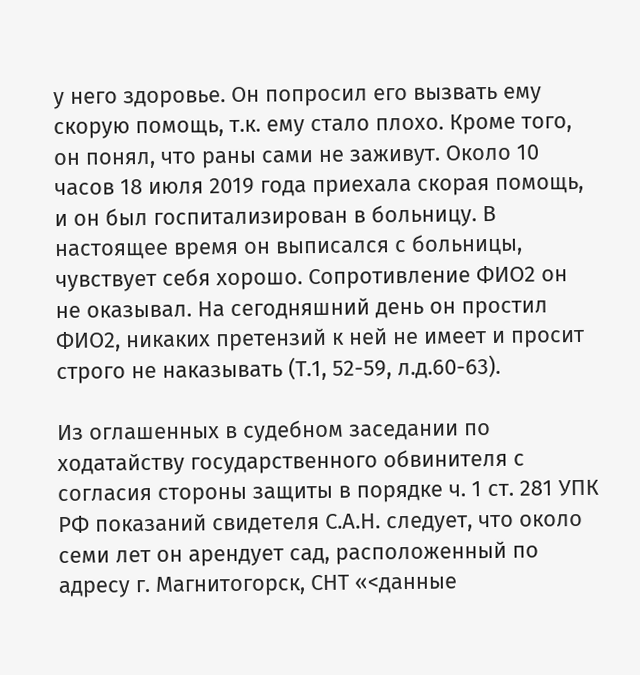у него здоровье. Он попросил его вызвать ему скорую помощь, т.к. ему стало плохо. Кроме того, он понял, что раны сами не заживут. Около 10 часов 18 июля 2019 года приехала скорая помощь, и он был госпитализирован в больницу. В настоящее время он выписался с больницы, чувствует себя хорошо. Сопротивление ФИО2 он не оказывал. На сегодняшний день он простил ФИО2, никаких претензий к ней не имеет и просит строго не наказывать (Т.1, 52-59, л.д.60-63).

Из оглашенных в судебном заседании по ходатайству государственного обвинителя с согласия стороны защиты в порядке ч. 1 ст. 281 УПК РФ показаний свидетеля С.А.Н. следует, что около семи лет он арендует сад, расположенный по адресу г. Магнитогорск, СНТ «<данные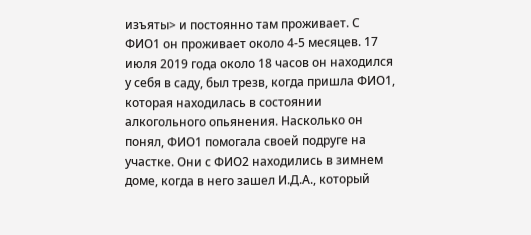изъяты> и постоянно там проживает. С ФИО1 он проживает около 4-5 месяцев. 17 июля 2019 года около 18 часов он находился у себя в саду, был трезв, когда пришла ФИО1, которая находилась в состоянии алкогольного опьянения. Насколько он понял, ФИО1 помогала своей подруге на участке. Они с ФИО2 находились в зимнем доме, когда в него зашел И.Д.А., который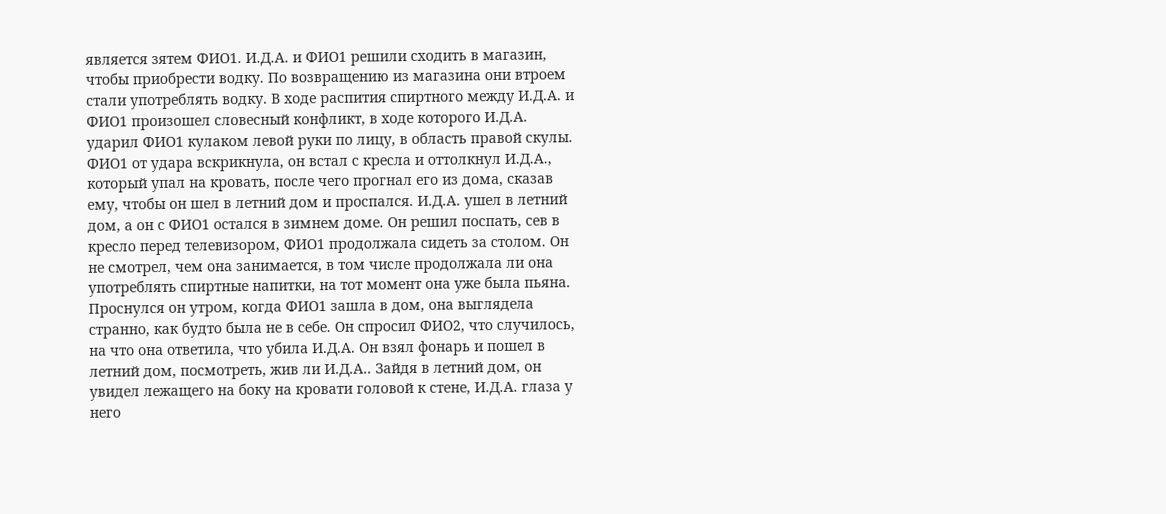является зятем ФИО1. И.Д.А. и ФИО1 решили сходить в магазин, чтобы приобрести водку. По возвращению из магазина они втроем стали употреблять водку. В ходе распития спиртного между И.Д.А. и ФИО1 произошел словесный конфликт, в ходе которого И.Д.А. ударил ФИО1 кулаком левой руки по лицу, в область правой скулы. ФИО1 от удара вскрикнула, он встал с кресла и оттолкнул И.Д.А., который упал на кровать, после чего прогнал его из дома, сказав ему, чтобы он шел в летний дом и проспался. И.Д.А. ушел в летний дом, а он с ФИО1 остался в зимнем доме. Он решил поспать, сев в кресло перед телевизором, ФИО1 продолжала сидеть за столом. Он не смотрел, чем она занимается, в том числе продолжала ли она употреблять спиртные напитки, на тот момент она уже была пьяна. Проснулся он утром, когда ФИО1 зашла в дом, она выглядела странно, как будто была не в себе. Он спросил ФИО2, что случилось, на что она ответила, что убила И.Д.А. Он взял фонарь и пошел в летний дом, посмотреть, жив ли И.Д.А.. Зайдя в летний дом, он увидел лежащего на боку на кровати головой к стене, И.Д.А. глаза у него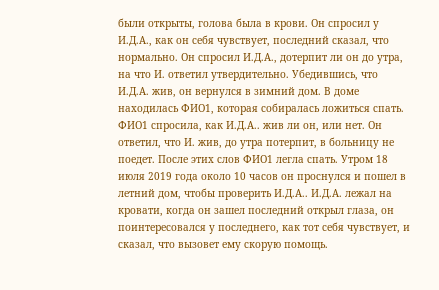были открыты, голова была в крови. Он спросил у И.Д.А., как он себя чувствует, последний сказал, что нормально. Он спросил И.Д.А., дотерпит ли он до утра, на что И. ответил утвердительно. Убедившись, что И.Д.А. жив, он вернулся в зимний дом. В доме находилась ФИО1, которая собиралась ложиться спать. ФИО1 спросила, как И.Д.А.. жив ли он, или нет. Он ответил, что И. жив, до утра потерпит, в больницу не поедет. После этих слов ФИО1 легла спать. Утром 18 июля 2019 года около 10 часов он проснулся и пошел в летний дом, чтобы проверить И.Д.А.. И.Д.А. лежал на кровати, когда он зашел последний открыл глаза, он поинтересовался у последнего, как тот себя чувствует, и сказал, что вызовет ему скорую помощь.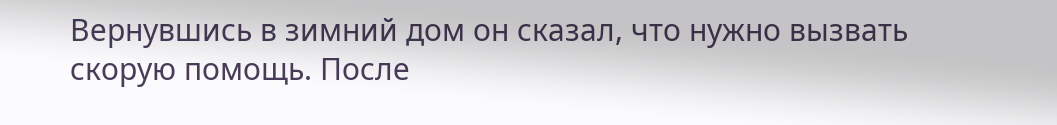Вернувшись в зимний дом он сказал, что нужно вызвать скорую помощь. После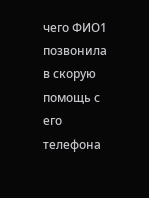чего ФИО1 позвонила в скорую помощь с его телефона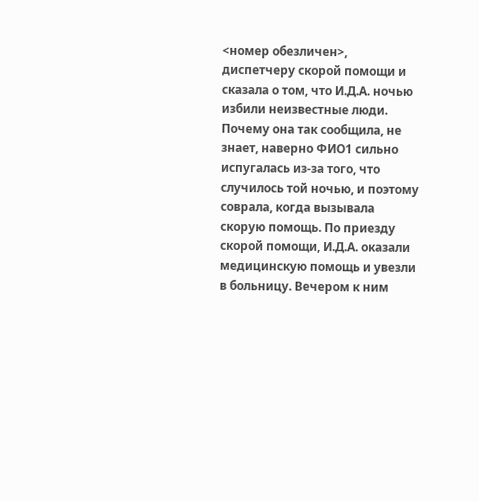<номер обезличен>, диспетчеру скорой помощи и сказала о том, что И.Д.А. ночью избили неизвестные люди. Почему она так сообщила, не знает, наверно ФИО1 сильно испугалась из-за того, что случилось той ночью, и поэтому соврала, когда вызывала скорую помощь. По приезду скорой помощи, И.Д.А. оказали медицинскую помощь и увезли в больницу. Вечером к ним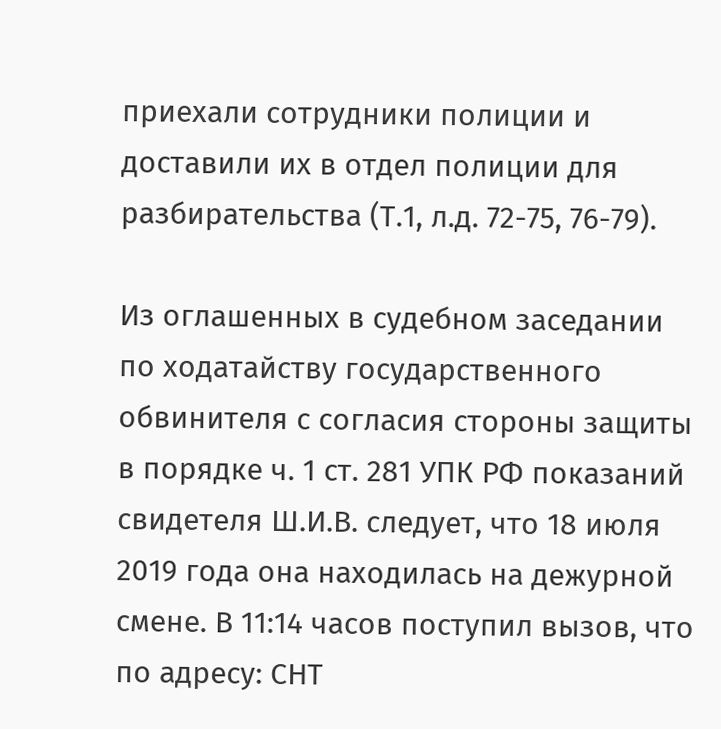приехали сотрудники полиции и доставили их в отдел полиции для разбирательства (Т.1, л.д. 72-75, 76-79).

Из оглашенных в судебном заседании по ходатайству государственного обвинителя с согласия стороны защиты в порядке ч. 1 ст. 281 УПК РФ показаний свидетеля Ш.И.В. следует, что 18 июля 2019 года она находилась на дежурной смене. В 11:14 часов поступил вызов, что по адресу: СНТ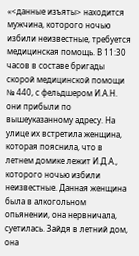«<данные изъяты> находится мужчина, которого ночью избили неизвестные, требуется медицинская помощь. В 11:30 часов в составе бригады скорой медицинской помощи № 440, с фельдшером И.А.Н. они прибыли по вышеуказанному адресу. На улице их встретила женщина, которая пояснила, что в летнем домике лежит И.Д.А., которого ночью избили неизвестные. Данная женщина была в алкогольном опьянении, она нервничала, суетилась. Зайдя в летний дом, она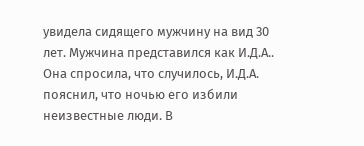увидела сидящего мужчину на вид 30 лет. Мужчина представился как И.Д.А.. Она спросила, что случилось, И.Д.А. пояснил, что ночью его избили неизвестные люди. В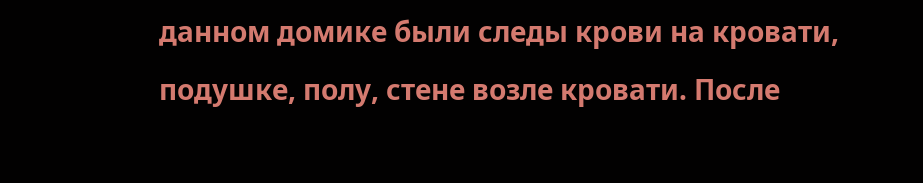данном домике были следы крови на кровати, подушке, полу, стене возле кровати. После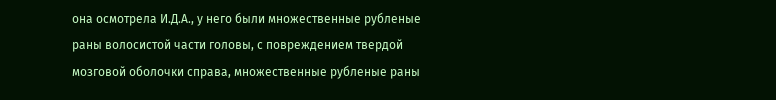она осмотрела И.Д.А., у него были множественные рубленые раны волосистой части головы, с повреждением твердой мозговой оболочки справа, множественные рубленые раны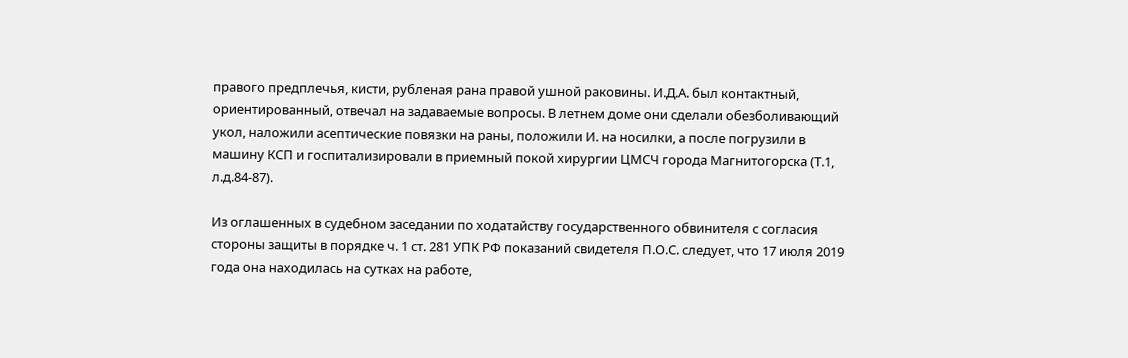правого предплечья, кисти, рубленая рана правой ушной раковины. И.Д.А. был контактный, ориентированный, отвечал на задаваемые вопросы. В летнем доме они сделали обезболивающий укол, наложили асептические повязки на раны, положили И. на носилки, а после погрузили в машину КСП и госпитализировали в приемный покой хирургии ЦМСЧ города Магнитогорска (Т.1, л.д.84-87).

Из оглашенных в судебном заседании по ходатайству государственного обвинителя с согласия стороны защиты в порядке ч. 1 ст. 281 УПК РФ показаний свидетеля П.О.С. следует, что 17 июля 2019 года она находилась на сутках на работе,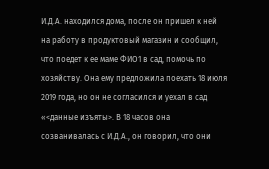И.Д.А. находился дома, после он пришел к ней на работу в продуктовый магазин и сообщил, что поедет к ее маме ФИО1 в сад, помочь по хозяйству. Она ему предложила поехать 18 июля 2019 года, но он не согласился и уехал в сад «<данные изъяты>. В 18 часов она созванивалась с И.Д.А., он говорил, что они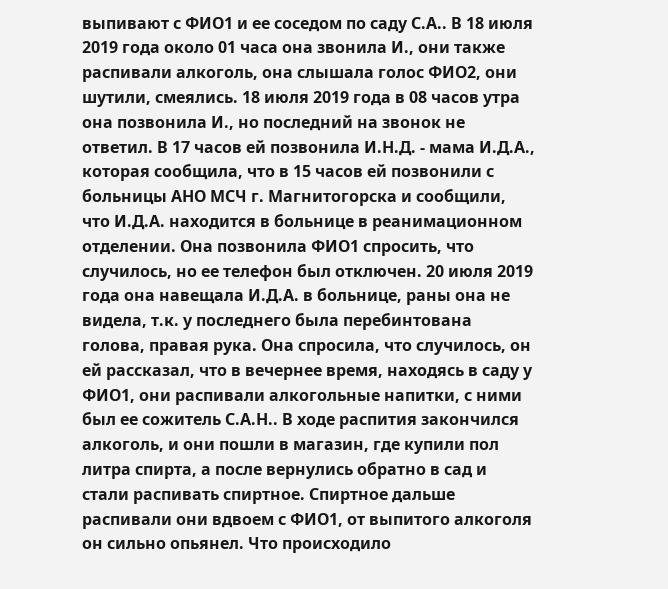выпивают с ФИО1 и ее соседом по саду С.А.. В 18 июля 2019 года около 01 часа она звонила И., они также распивали алкоголь, она слышала голос ФИО2, они шутили, смеялись. 18 июля 2019 года в 08 часов утра она позвонила И., но последний на звонок не ответил. В 17 часов ей позвонила И.Н.Д. - мама И.Д.А., которая сообщила, что в 15 часов ей позвонили с больницы АНО МСЧ г. Магнитогорска и сообщили, что И.Д.А. находится в больнице в реанимационном отделении. Она позвонила ФИО1 спросить, что случилось, но ее телефон был отключен. 20 июля 2019 года она навещала И.Д.А. в больнице, раны она не видела, т.к. у последнего была перебинтована голова, правая рука. Она спросила, что случилось, он ей рассказал, что в вечернее время, находясь в саду у ФИО1, они распивали алкогольные напитки, с ними был ее сожитель С.А.Н.. В ходе распития закончился алкоголь, и они пошли в магазин, где купили пол литра спирта, а после вернулись обратно в сад и стали распивать спиртное. Спиртное дальше распивали они вдвоем с ФИО1, от выпитого алкоголя он сильно опьянел. Что происходило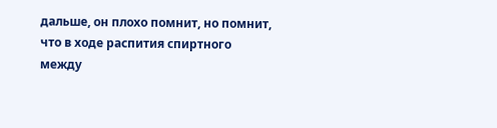дальше, он плохо помнит, но помнит, что в ходе распития спиртного между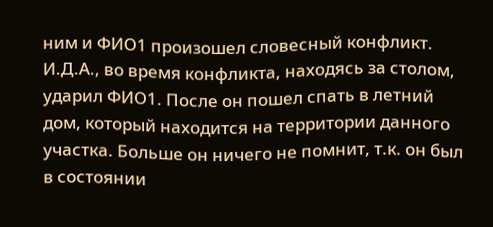ним и ФИО1 произошел словесный конфликт. И.Д.А., во время конфликта, находясь за столом, ударил ФИО1. После он пошел спать в летний дом, который находится на территории данного участка. Больше он ничего не помнит, т.к. он был в состоянии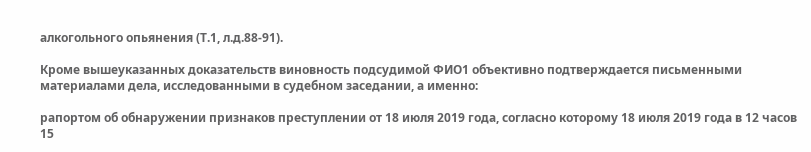алкогольного опьянения (Т.1, л.д.88-91).

Кроме вышеуказанных доказательств виновность подсудимой ФИО1 объективно подтверждается письменными материалами дела, исследованными в судебном заседании, а именно:

рапортом об обнаружении признаков преступлении от 18 июля 2019 года, согласно которому 18 июля 2019 года в 12 часов 15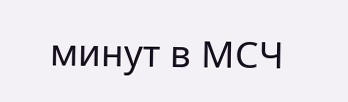минут в МСЧ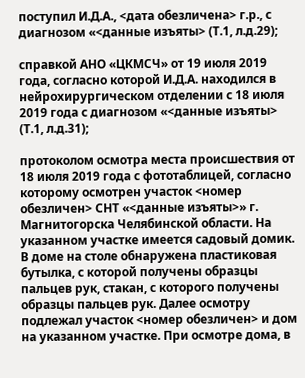поступил И.Д.А., <дата обезличена> г.р., с диагнозом «<данные изъяты> (Т.1, л.д.29);

справкой АНО «ЦКМСЧ» от 19 июля 2019 года, согласно которой И.Д.А. находился в нейрохирургическом отделении с 18 июля 2019 года с диагнозом «<данные изъяты> (Т.1, л.д.31);

протоколом осмотра места происшествия от 18 июля 2019 года с фототаблицей, согласно которому осмотрен участок <номер обезличен> СНТ «<данные изъяты>» г. Магнитогорска Челябинской области. На указанном участке имеется садовый домик. В доме на столе обнаружена пластиковая бутылка, с которой получены образцы пальцев рук, стакан, с которого получены образцы пальцев рук. Далее осмотру подлежал участок <номер обезличен> и дом на указанном участке. При осмотре дома, в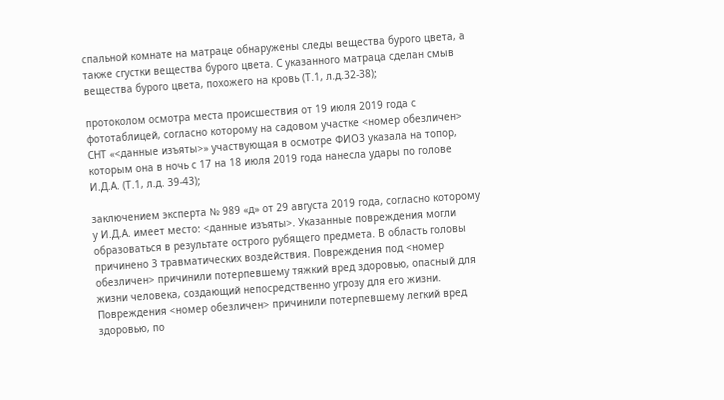спальной комнате на матраце обнаружены следы вещества бурого цвета, а также сгустки вещества бурого цвета. С указанного матраца сделан смыв вещества бурого цвета, похожего на кровь (Т.1, л.д.32-38);

протоколом осмотра места происшествия от 19 июля 2019 года с фототаблицей, согласно которому на садовом участке <номер обезличен> СНТ «<данные изъяты>» участвующая в осмотре ФИО3 указала на топор, которым она в ночь с 17 на 18 июля 2019 года нанесла удары по голове И.Д.А. (Т.1, л.д. 39-43);

заключением эксперта № 989 «д» от 29 августа 2019 года, согласно которому у И.Д.А. имеет место: <данные изъяты>. Указанные повреждения могли образоваться в результате острого рубящего предмета. В область головы причинено 3 травматических воздействия. Повреждения под <номер обезличен> причинили потерпевшему тяжкий вред здоровью, опасный для жизни человека, создающий непосредственно угрозу для его жизни. Повреждения <номер обезличен> причинили потерпевшему легкий вред здоровью, по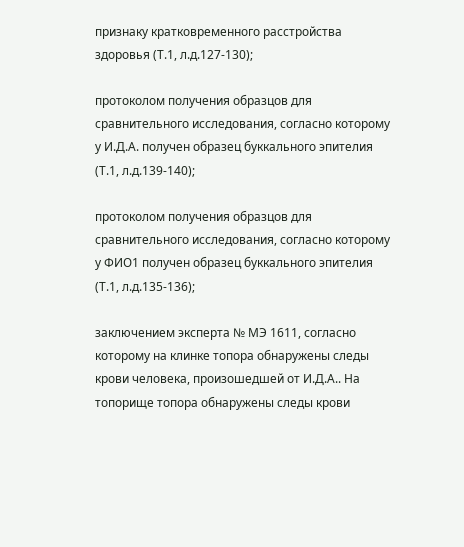признаку кратковременного расстройства здоровья (Т.1, л.д.127-130);

протоколом получения образцов для сравнительного исследования, согласно которому у И.Д.А. получен образец буккального эпителия (Т.1, л.д.139-140);

протоколом получения образцов для сравнительного исследования, согласно которому у ФИО1 получен образец буккального эпителия (Т.1, л.д.135-136);

заключением эксперта № МЭ 1611, согласно которому на клинке топора обнаружены следы крови человека, произошедшей от И.Д.А.. На топорище топора обнаружены следы крови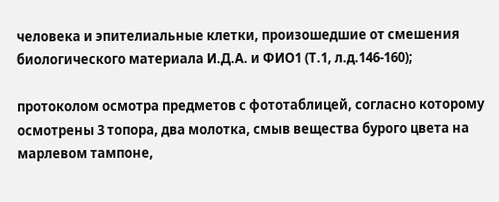человека и эпителиальные клетки, произошедшие от смешения биологического материала И.Д.А. и ФИО1 (Т.1, л.д.146-160);

протоколом осмотра предметов с фототаблицей, согласно которому осмотрены 3 топора, два молотка, смыв вещества бурого цвета на марлевом тампоне,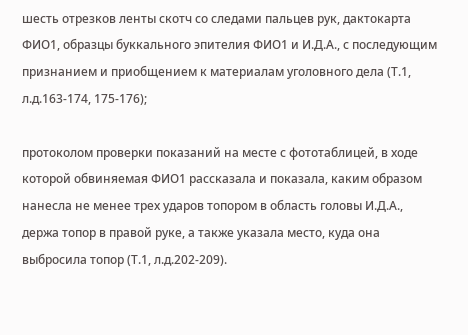шесть отрезков ленты скотч со следами пальцев рук, дактокарта ФИО1, образцы буккального эпителия ФИО1 и И.Д.А., с последующим признанием и приобщением к материалам уголовного дела (Т.1, л.д.163-174, 175-176);

протоколом проверки показаний на месте с фототаблицей, в ходе которой обвиняемая ФИО1 рассказала и показала, каким образом нанесла не менее трех ударов топором в область головы И.Д.А., держа топор в правой руке, а также указала место, куда она выбросила топор (Т.1, л.д.202-209).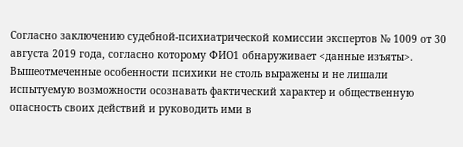Согласно заключению судебной-психиатрической комиссии экспертов № 1009 от 30 августа 2019 года, согласно которому ФИО1 обнаруживает <данные изъяты>. Вышеотмеченные особенности психики не столь выражены и не лишали испытуемую возможности осознавать фактический характер и общественную опасность своих действий и руководить ими в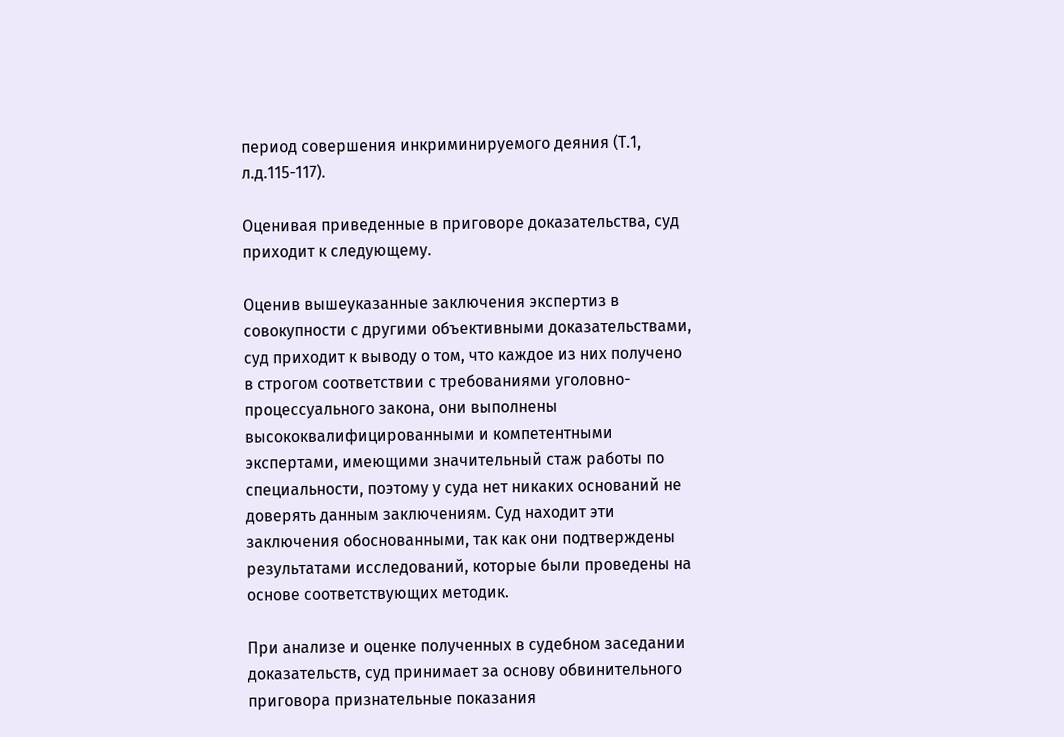период совершения инкриминируемого деяния (Т.1, л.д.115-117).

Оценивая приведенные в приговоре доказательства, суд приходит к следующему.

Оценив вышеуказанные заключения экспертиз в совокупности с другими объективными доказательствами, суд приходит к выводу о том, что каждое из них получено в строгом соответствии с требованиями уголовно-процессуального закона, они выполнены высококвалифицированными и компетентными экспертами, имеющими значительный стаж работы по специальности, поэтому у суда нет никаких оснований не доверять данным заключениям. Суд находит эти заключения обоснованными, так как они подтверждены результатами исследований, которые были проведены на основе соответствующих методик.

При анализе и оценке полученных в судебном заседании доказательств, суд принимает за основу обвинительного приговора признательные показания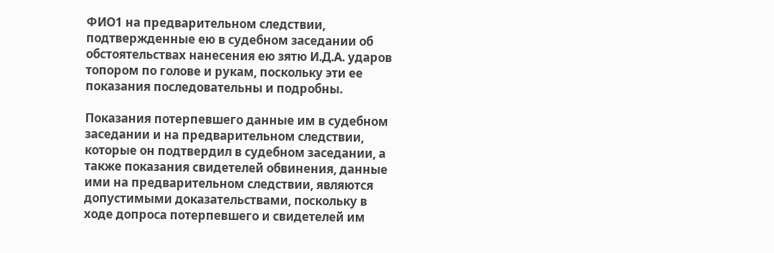ФИО1 на предварительном следствии, подтвержденные ею в судебном заседании об обстоятельствах нанесения ею зятю И.Д.А. ударов топором по голове и рукам, поскольку эти ее показания последовательны и подробны.

Показания потерпевшего данные им в судебном заседании и на предварительном следствии, которые он подтвердил в судебном заседании, а также показания свидетелей обвинения, данные ими на предварительном следствии, являются допустимыми доказательствами, поскольку в ходе допроса потерпевшего и свидетелей им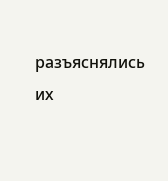разъяснялись их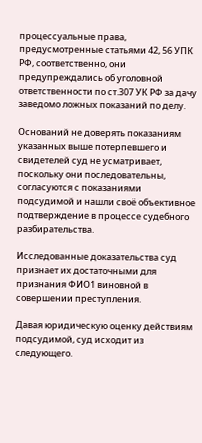процессуальные права, предусмотренные статьями 42, 56 УПК РФ, соответственно, они предупреждались об уголовной ответственности по ст.307 УК РФ за дачу заведомо ложных показаний по делу.

Оснований не доверять показаниям указанных выше потерпевшего и свидетелей суд не усматривает, поскольку они последовательны, согласуются с показаниями подсудимой и нашли своё объективное подтверждение в процессе судебного разбирательства.

Исследованные доказательства суд признает их достаточными для признания ФИО1 виновной в совершении преступления.

Давая юридическую оценку действиям подсудимой, суд исходит из следующего.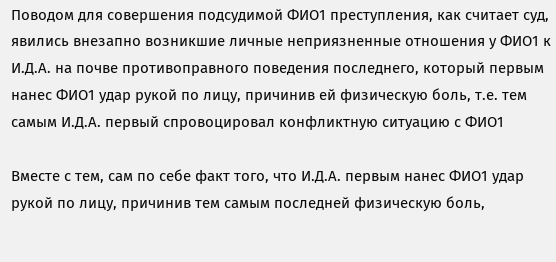Поводом для совершения подсудимой ФИО1 преступления, как считает суд, явились внезапно возникшие личные неприязненные отношения у ФИО1 к И.Д.А. на почве противоправного поведения последнего, который первым нанес ФИО1 удар рукой по лицу, причинив ей физическую боль, т.е. тем самым И.Д.А. первый спровоцировал конфликтную ситуацию с ФИО1

Вместе с тем, сам по себе факт того, что И.Д.А. первым нанес ФИО1 удар рукой по лицу, причинив тем самым последней физическую боль,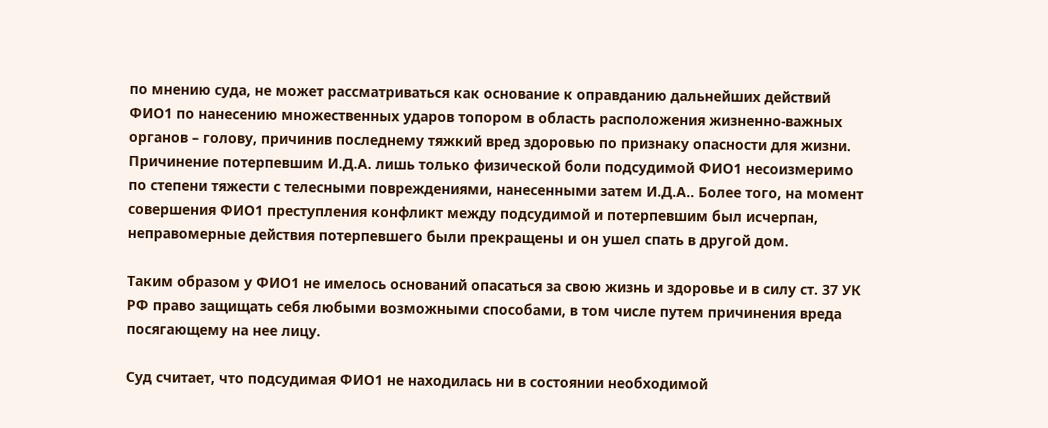по мнению суда, не может рассматриваться как основание к оправданию дальнейших действий ФИО1 по нанесению множественных ударов топором в область расположения жизненно-важных органов – голову, причинив последнему тяжкий вред здоровью по признаку опасности для жизни. Причинение потерпевшим И.Д.А. лишь только физической боли подсудимой ФИО1 несоизмеримо по степени тяжести с телесными повреждениями, нанесенными затем И.Д.А.. Более того, на момент совершения ФИО1 преступления конфликт между подсудимой и потерпевшим был исчерпан, неправомерные действия потерпевшего были прекращены и он ушел спать в другой дом.

Таким образом у ФИО1 не имелось оснований опасаться за свою жизнь и здоровье и в силу ст. 37 УК РФ право защищать себя любыми возможными способами, в том числе путем причинения вреда посягающему на нее лицу.

Суд считает, что подсудимая ФИО1 не находилась ни в состоянии необходимой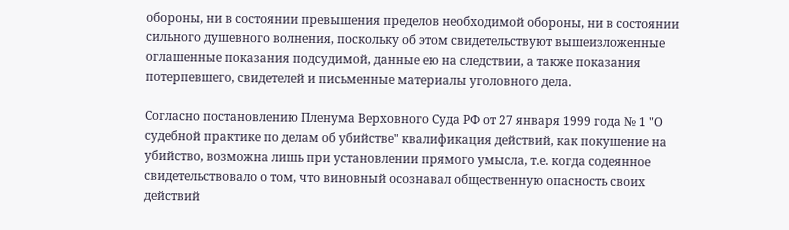обороны, ни в состоянии превышения пределов необходимой обороны, ни в состоянии сильного душевного волнения, поскольку об этом свидетельствуют вышеизложенные оглашенные показания подсудимой, данные ею на следствии, а также показания потерпевшего, свидетелей и письменные материалы уголовного дела.

Согласно постановлению Пленума Верховного Суда РФ от 27 января 1999 года № 1 "О судебной практике по делам об убийстве" квалификация действий, как покушение на убийство, возможна лишь при установлении прямого умысла, т.е. когда содеянное свидетельствовало о том, что виновный осознавал общественную опасность своих действий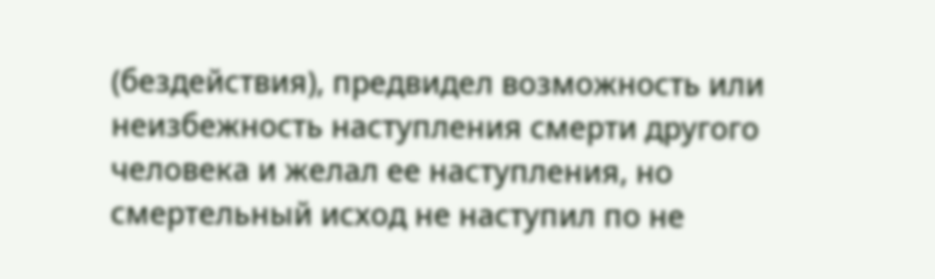(бездействия), предвидел возможность или неизбежность наступления смерти другого человека и желал ее наступления, но смертельный исход не наступил по не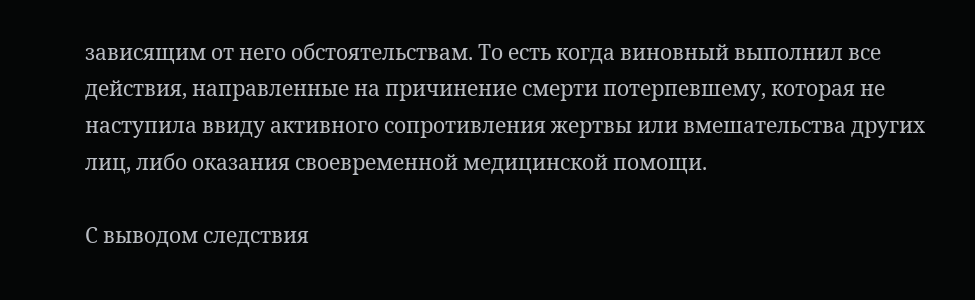зависящим от него обстоятельствам. То есть когда виновный выполнил все действия, направленные на причинение смерти потерпевшему, которая не наступила ввиду активного сопротивления жертвы или вмешательства других лиц, либо оказания своевременной медицинской помощи.

С выводом следствия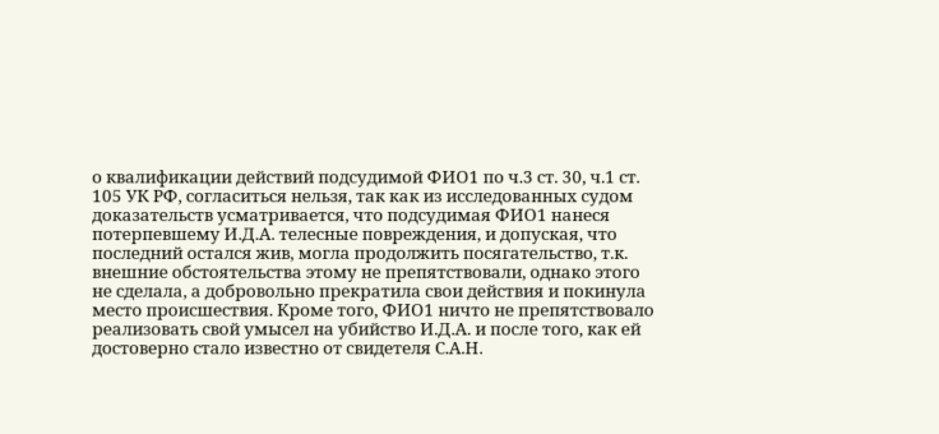о квалификации действий подсудимой ФИО1 по ч.3 ст. 30, ч.1 ст. 105 УК РФ, согласиться нельзя, так как из исследованных судом доказательств усматривается, что подсудимая ФИО1 нанеся потерпевшему И.Д.А. телесные повреждения, и допуская, что последний остался жив, могла продолжить посягательство, т.к. внешние обстоятельства этому не препятствовали, однако этого не сделала, а добровольно прекратила свои действия и покинула место происшествия. Кроме того, ФИО1 ничто не препятствовало реализовать свой умысел на убийство И.Д.А. и после того, как ей достоверно стало известно от свидетеля С.А.Н.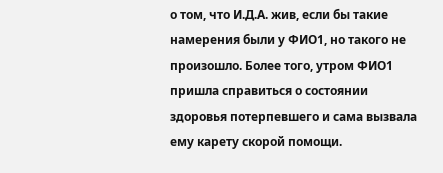о том, что И.Д.А. жив, если бы такие намерения были у ФИО1, но такого не произошло. Более того, утром ФИО1 пришла справиться о состоянии здоровья потерпевшего и сама вызвала ему карету скорой помощи.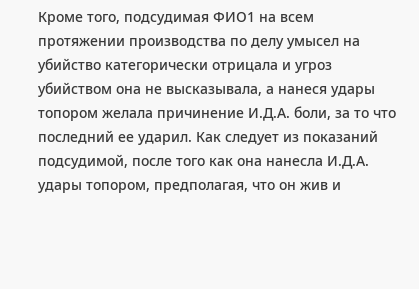Кроме того, подсудимая ФИО1 на всем протяжении производства по делу умысел на убийство категорически отрицала и угроз убийством она не высказывала, а нанеся удары топором желала причинение И.Д.А. боли, за то что последний ее ударил. Как следует из показаний подсудимой, после того как она нанесла И.Д.А. удары топором, предполагая, что он жив и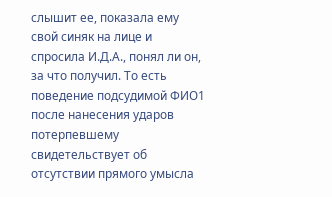слышит ее, показала ему свой синяк на лице и спросила И.Д.А., понял ли он, за что получил. То есть поведение подсудимой ФИО1 после нанесения ударов потерпевшему свидетельствует об отсутствии прямого умысла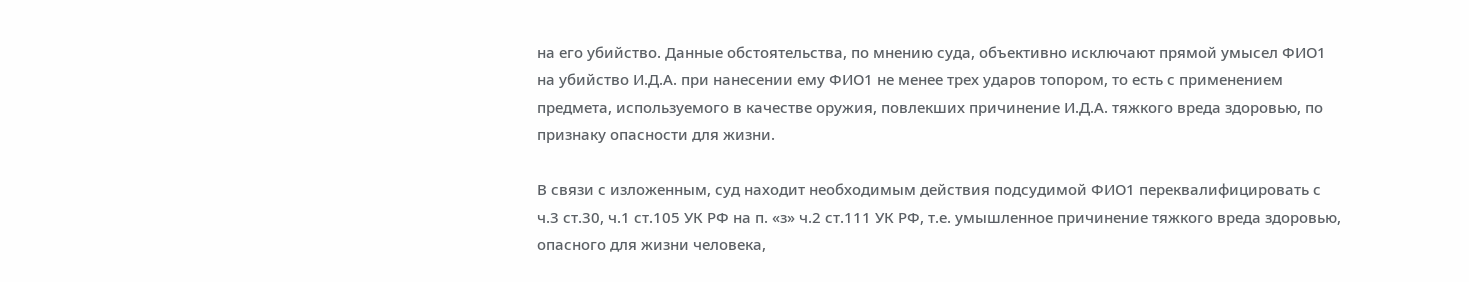на его убийство. Данные обстоятельства, по мнению суда, объективно исключают прямой умысел ФИО1 на убийство И.Д.А. при нанесении ему ФИО1 не менее трех ударов топором, то есть с применением предмета, используемого в качестве оружия, повлекших причинение И.Д.А. тяжкого вреда здоровью, по признаку опасности для жизни.

В связи с изложенным, суд находит необходимым действия подсудимой ФИО1 переквалифицировать с ч.3 ст.30, ч.1 ст.105 УК РФ на п. «з» ч.2 ст.111 УК РФ, т.е. умышленное причинение тяжкого вреда здоровью, опасного для жизни человека,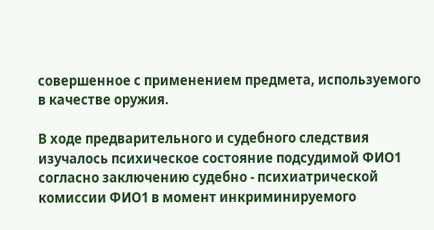совершенное с применением предмета, используемого в качестве оружия.

В ходе предварительного и судебного следствия изучалось психическое состояние подсудимой ФИО1 согласно заключению судебно - психиатрической комиссии ФИО1 в момент инкриминируемого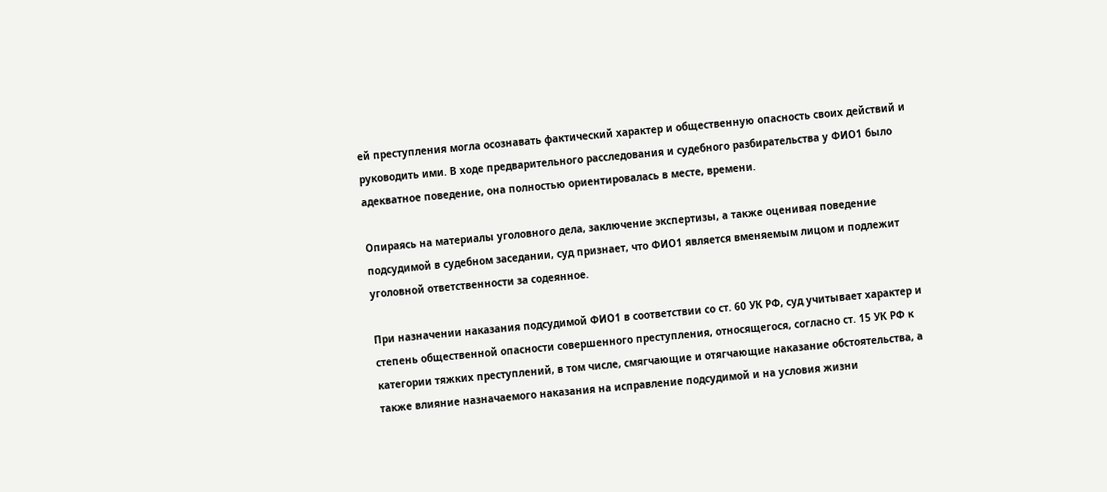ей преступления могла осознавать фактический характер и общественную опасность своих действий и руководить ими. В ходе предварительного расследования и судебного разбирательства у ФИО1 было адекватное поведение, она полностью ориентировалась в месте, времени.

Опираясь на материалы уголовного дела, заключение экспертизы, а также оценивая поведение подсудимой в судебном заседании, суд признает, что ФИО1 является вменяемым лицом и подлежит уголовной ответственности за содеянное.

При назначении наказания подсудимой ФИО1 в соответствии со ст. 60 УК РФ, суд учитывает характер и степень общественной опасности совершенного преступления, относящегося, согласно ст. 15 УК РФ к категории тяжких преступлений, в том числе, смягчающие и отягчающие наказание обстоятельства, а также влияние назначаемого наказания на исправление подсудимой и на условия жизни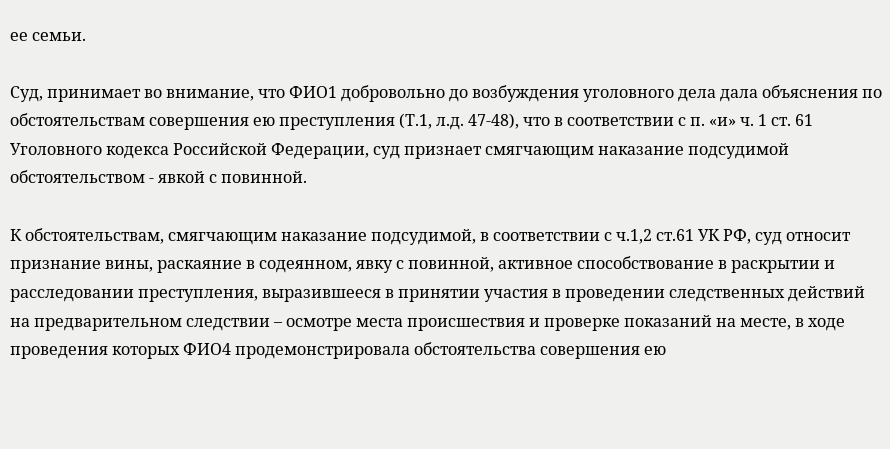ее семьи.

Суд, принимает во внимание, что ФИО1 добровольно до возбуждения уголовного дела дала объяснения по обстоятельствам совершения ею преступления (Т.1, л.д. 47-48), что в соответствии с п. «и» ч. 1 ст. 61 Уголовного кодекса Российской Федерации, суд признает смягчающим наказание подсудимой обстоятельством - явкой с повинной.

К обстоятельствам, смягчающим наказание подсудимой, в соответствии с ч.1,2 ст.61 УК РФ, суд относит признание вины, раскаяние в содеянном, явку с повинной, активное способствование в раскрытии и расследовании преступления, выразившееся в принятии участия в проведении следственных действий на предварительном следствии – осмотре места происшествия и проверке показаний на месте, в ходе проведения которых ФИО4 продемонстрировала обстоятельства совершения ею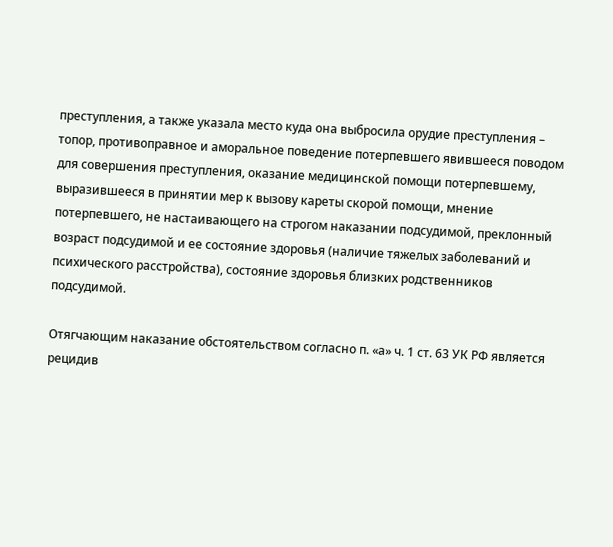преступления, а также указала место куда она выбросила орудие преступления – топор, противоправное и аморальное поведение потерпевшего явившееся поводом для совершения преступления, оказание медицинской помощи потерпевшему, выразившееся в принятии мер к вызову кареты скорой помощи, мнение потерпевшего, не настаивающего на строгом наказании подсудимой, преклонный возраст подсудимой и ее состояние здоровья (наличие тяжелых заболеваний и психического расстройства), состояние здоровья близких родственников подсудимой.

Отягчающим наказание обстоятельством согласно п. «а» ч. 1 ст. 63 УК РФ является рецидив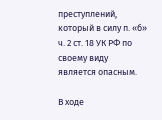преступлений, который в силу п. «б» ч. 2 ст. 18 УК РФ по своему виду является опасным.

В ходе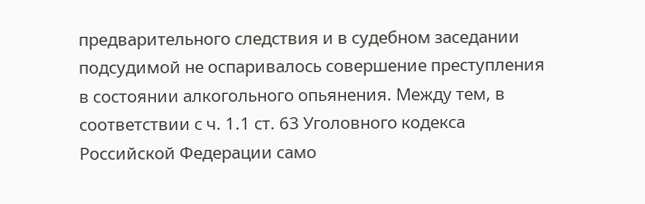предварительного следствия и в судебном заседании подсудимой не оспаривалось совершение преступления в состоянии алкогольного опьянения. Между тем, в соответствии с ч. 1.1 ст. 63 Уголовного кодекса Российской Федерации само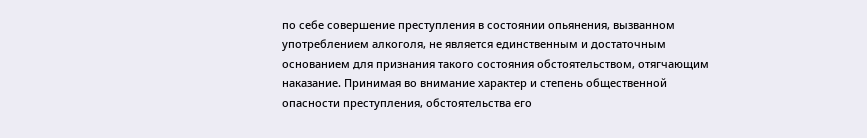по себе совершение преступления в состоянии опьянения, вызванном употреблением алкоголя, не является единственным и достаточным основанием для признания такого состояния обстоятельством, отягчающим наказание. Принимая во внимание характер и степень общественной опасности преступления, обстоятельства его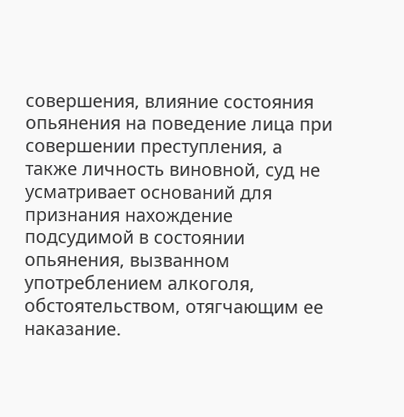совершения, влияние состояния опьянения на поведение лица при совершении преступления, а также личность виновной, суд не усматривает оснований для признания нахождение подсудимой в состоянии опьянения, вызванном употреблением алкоголя, обстоятельством, отягчающим ее наказание.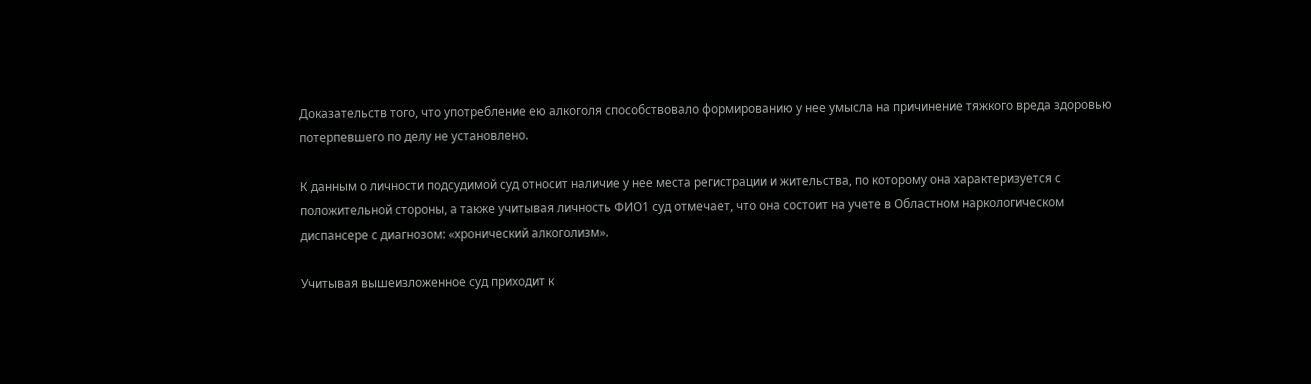Доказательств того, что употребление ею алкоголя способствовало формированию у нее умысла на причинение тяжкого вреда здоровью потерпевшего по делу не установлено.

К данным о личности подсудимой суд относит наличие у нее места регистрации и жительства, по которому она характеризуется с положительной стороны, а также учитывая личность ФИО1 суд отмечает, что она состоит на учете в Областном наркологическом диспансере с диагнозом: «хронический алкоголизм».

Учитывая вышеизложенное суд приходит к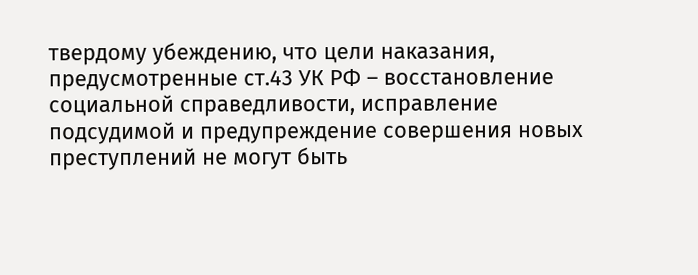твердому убеждению, что цели наказания, предусмотренные ст.43 УК РФ – восстановление социальной справедливости, исправление подсудимой и предупреждение совершения новых преступлений не могут быть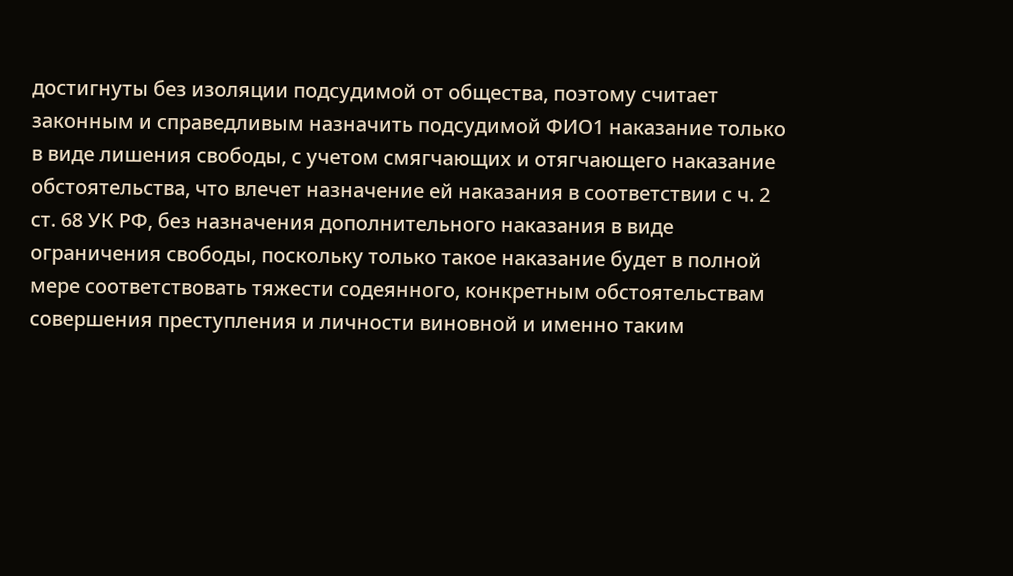достигнуты без изоляции подсудимой от общества, поэтому считает законным и справедливым назначить подсудимой ФИО1 наказание только в виде лишения свободы, с учетом смягчающих и отягчающего наказание обстоятельства, что влечет назначение ей наказания в соответствии с ч. 2 ст. 68 УК РФ, без назначения дополнительного наказания в виде ограничения свободы, поскольку только такое наказание будет в полной мере соответствовать тяжести содеянного, конкретным обстоятельствам совершения преступления и личности виновной и именно таким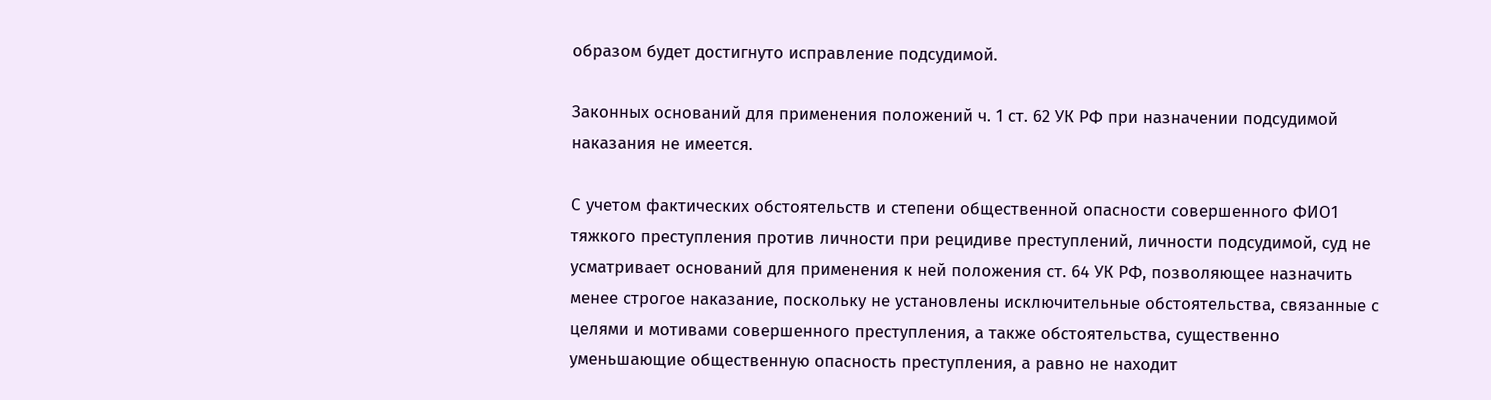образом будет достигнуто исправление подсудимой.

Законных оснований для применения положений ч. 1 ст. 62 УК РФ при назначении подсудимой наказания не имеется.

С учетом фактических обстоятельств и степени общественной опасности совершенного ФИО1 тяжкого преступления против личности при рецидиве преступлений, личности подсудимой, суд не усматривает оснований для применения к ней положения ст. 64 УК РФ, позволяющее назначить менее строгое наказание, поскольку не установлены исключительные обстоятельства, связанные с целями и мотивами совершенного преступления, а также обстоятельства, существенно уменьшающие общественную опасность преступления, а равно не находит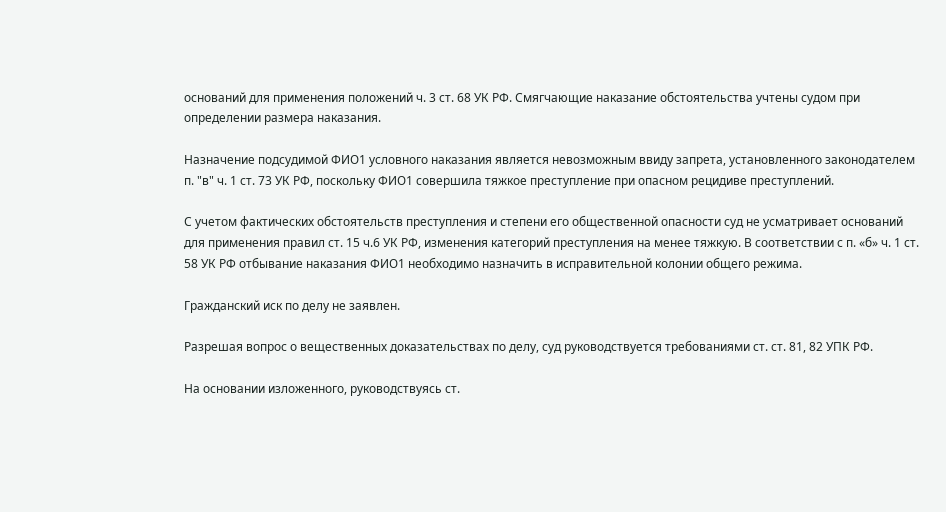оснований для применения положений ч. 3 ст. 68 УК РФ. Смягчающие наказание обстоятельства учтены судом при определении размера наказания.

Назначение подсудимой ФИО1 условного наказания является невозможным ввиду запрета, установленного законодателем п. "в" ч. 1 ст. 73 УК РФ, поскольку ФИО1 совершила тяжкое преступление при опасном рецидиве преступлений.

С учетом фактических обстоятельств преступления и степени его общественной опасности суд не усматривает оснований для применения правил ст. 15 ч.6 УК РФ, изменения категорий преступления на менее тяжкую. В соответствии с п. «б» ч. 1 ст. 58 УК РФ отбывание наказания ФИО1 необходимо назначить в исправительной колонии общего режима.

Гражданский иск по делу не заявлен.

Разрешая вопрос о вещественных доказательствах по делу, суд руководствуется требованиями ст. ст. 81, 82 УПК РФ.

На основании изложенного, руководствуясь ст.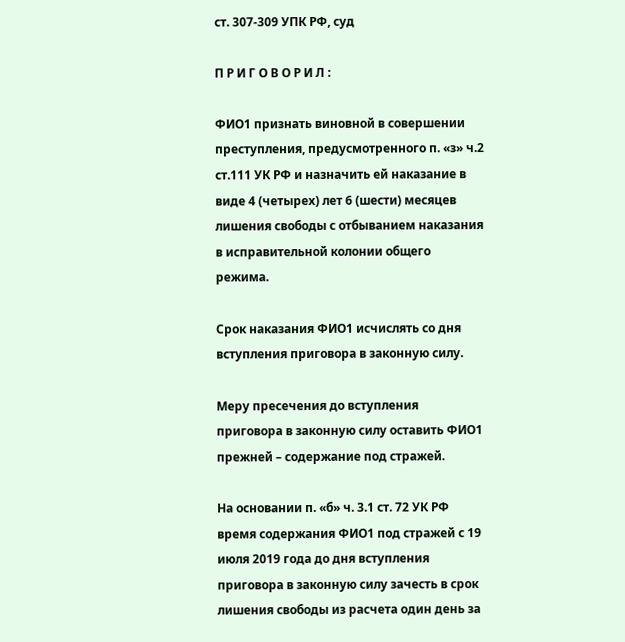ст. 307-309 УПК РФ, суд

П Р И Г О В О Р И Л :

ФИО1 признать виновной в совершении преступления, предусмотренного п. «з» ч.2 ст.111 УК РФ и назначить ей наказание в виде 4 (четырех) лет 6 (шести) месяцев лишения свободы с отбыванием наказания в исправительной колонии общего режима.

Срок наказания ФИО1 исчислять со дня вступления приговора в законную силу.

Меру пресечения до вступления приговора в законную силу оставить ФИО1 прежней – содержание под стражей.

На основании п. «б» ч. 3.1 ст. 72 УК РФ время содержания ФИО1 под стражей с 19 июля 2019 года до дня вступления приговора в законную силу зачесть в срок лишения свободы из расчета один день за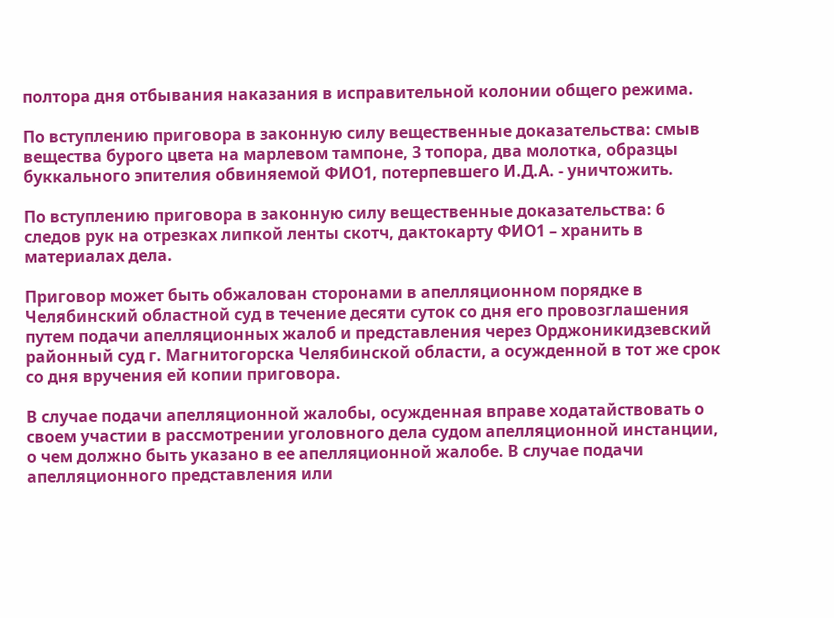полтора дня отбывания наказания в исправительной колонии общего режима.

По вступлению приговора в законную силу вещественные доказательства: смыв вещества бурого цвета на марлевом тампоне, 3 топора, два молотка, образцы буккального эпителия обвиняемой ФИО1, потерпевшего И.Д.А. - уничтожить.

По вступлению приговора в законную силу вещественные доказательства: 6 следов рук на отрезках липкой ленты скотч, дактокарту ФИО1 – хранить в материалах дела.

Приговор может быть обжалован сторонами в апелляционном порядке в Челябинский областной суд в течение десяти суток со дня его провозглашения путем подачи апелляционных жалоб и представления через Орджоникидзевский районный суд г. Магнитогорска Челябинской области, а осужденной в тот же срок со дня вручения ей копии приговора.

В случае подачи апелляционной жалобы, осужденная вправе ходатайствовать о своем участии в рассмотрении уголовного дела судом апелляционной инстанции, о чем должно быть указано в ее апелляционной жалобе. В случае подачи апелляционного представления или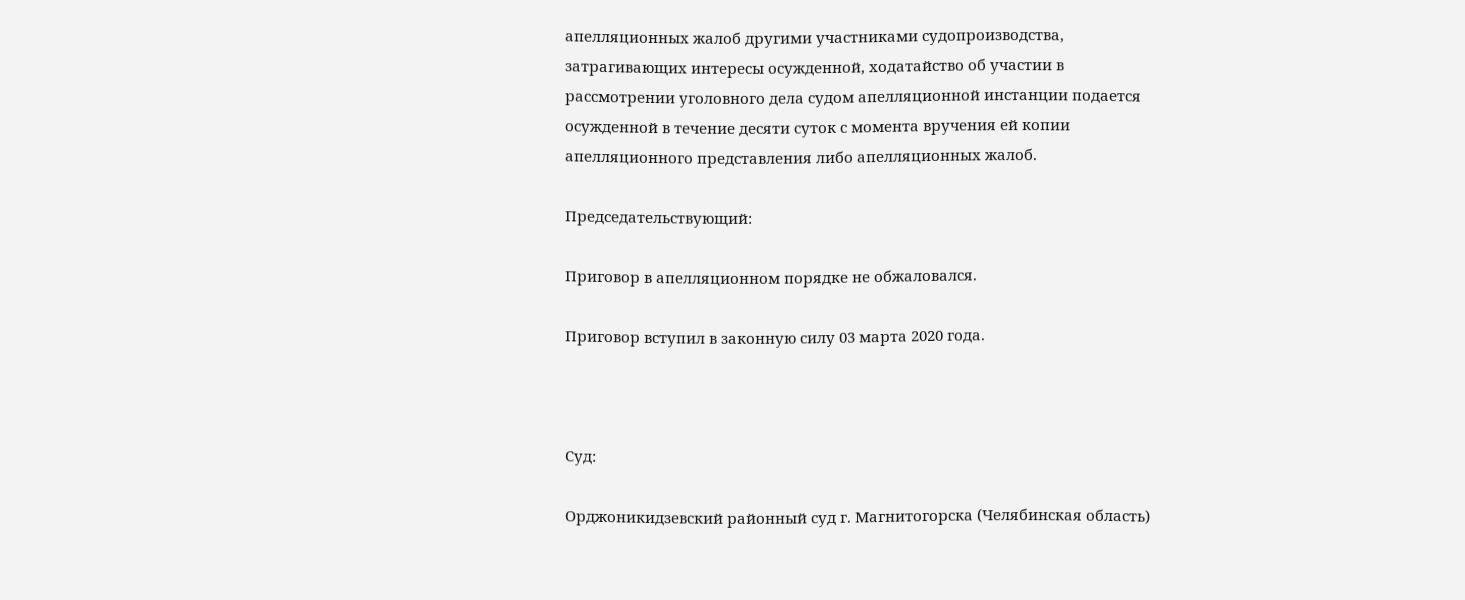апелляционных жалоб другими участниками судопроизводства, затрагивающих интересы осужденной, ходатайство об участии в рассмотрении уголовного дела судом апелляционной инстанции подается осужденной в течение десяти суток с момента вручения ей копии апелляционного представления либо апелляционных жалоб.

Председательствующий:

Приговор в апелляционном порядке не обжаловался.

Приговор вступил в законную силу 03 марта 2020 года.



Суд:

Орджоникидзевский районный суд г. Магнитогорска (Челябинская область)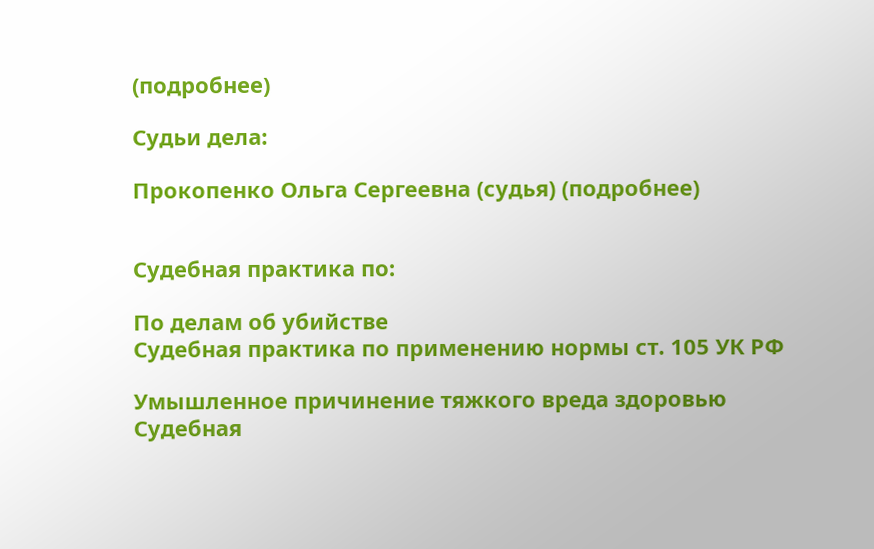(подробнее)

Судьи дела:

Прокопенко Ольга Сергеевна (судья) (подробнее)


Судебная практика по:

По делам об убийстве
Судебная практика по применению нормы ст. 105 УК РФ

Умышленное причинение тяжкого вреда здоровью
Судебная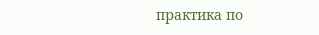практика по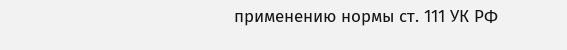применению нормы ст. 111 УК РФ